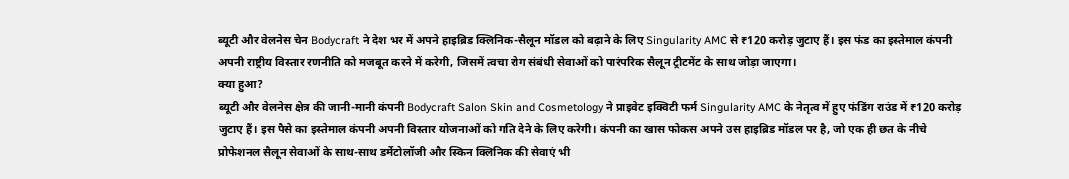ब्यूटी और वेलनेस चेन Bodycraft ने देश भर में अपने हाइब्रिड क्लिनिक-सैलून मॉडल को बढ़ाने के लिए Singularity AMC से ₹120 करोड़ जुटाए हैं। इस फंड का इस्तेमाल कंपनी अपनी राष्ट्रीय विस्तार रणनीति को मजबूत करने में करेगी, जिसमें त्वचा रोग संबंधी सेवाओं को पारंपरिक सैलून ट्रीटमेंट के साथ जोड़ा जाएगा।
क्या हुआ?
ब्यूटी और वेलनेस क्षेत्र की जानी-मानी कंपनी Bodycraft Salon Skin and Cosmetology ने प्राइवेट इक्विटी फर्म Singularity AMC के नेतृत्व में हुए फंडिंग राउंड में ₹120 करोड़ जुटाए हैं। इस पैसे का इस्तेमाल कंपनी अपनी विस्तार योजनाओं को गति देने के लिए करेगी। कंपनी का खास फोकस अपने उस हाइब्रिड मॉडल पर है, जो एक ही छत के नीचे प्रोफेशनल सैलून सेवाओं के साथ-साथ डर्मेटोलॉजी और स्किन क्लिनिक की सेवाएं भी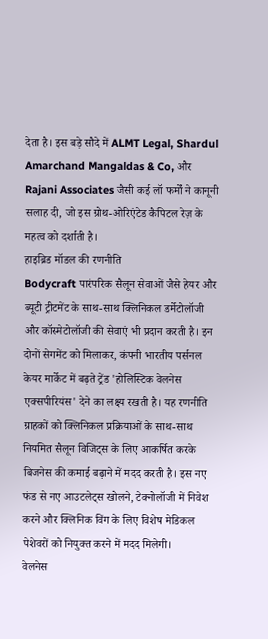देता है। इस बड़े सौदे में ALMT Legal, Shardul Amarchand Mangaldas & Co, और Rajani Associates जैसी कई लॉ फर्मों ने कानूनी सलाह दी, जो इस ग्रोथ-ओरिएंटेड कैपिटल रेज़ के महत्व को दर्शाती है।
हाइब्रिड मॉडल की रणनीति
Bodycraft पारंपरिक सैलून सेवाओं जैसे हेयर और ब्यूटी ट्रीटमेंट के साथ-साथ क्लिनिकल डर्मेटोलॉजी और कॉस्मेटोलॉजी की सेवाएं भी प्रदान करती है। इन दोनों सेगमेंट को मिलाकर, कंपनी भारतीय पर्सनल केयर मार्केट में बढ़ते ट्रेंड 'होलिस्टिक वेलनेस एक्सपीरियंस' देने का लक्ष्य रखती है। यह रणनीति ग्राहकों को क्लिनिकल प्रक्रियाओं के साथ-साथ नियमित सैलून विजिट्स के लिए आकर्षित करके बिजनेस की कमाई बढ़ाने में मदद करती है। इस नए फंड से नए आउटलेट्स खोलने, टेक्नोलॉजी में निवेश करने और क्लिनिक विंग के लिए विशेष मेडिकल पेशेवरों को नियुक्त करने में मदद मिलेगी।
वेलनेस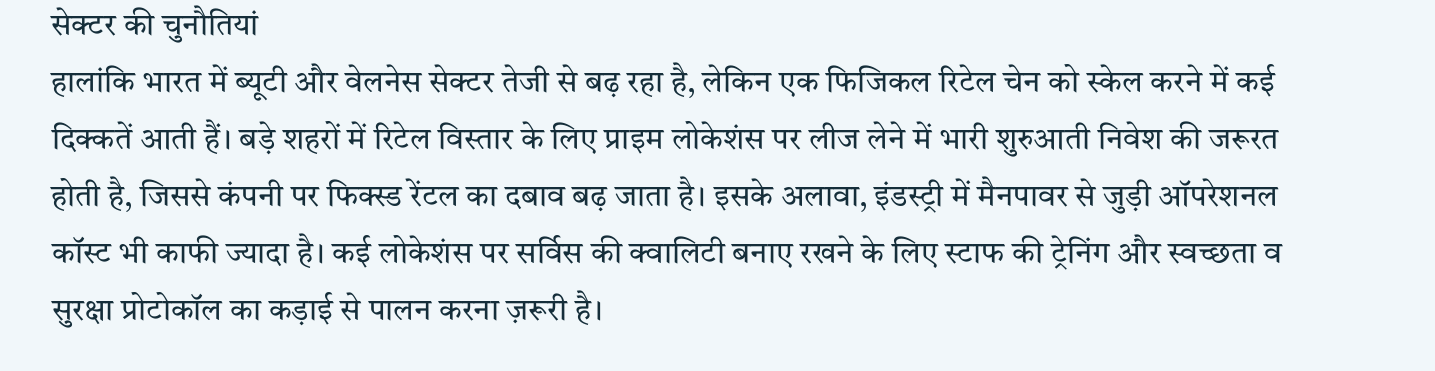सेक्टर की चुनौतियां
हालांकि भारत में ब्यूटी और वेलनेस सेक्टर तेजी से बढ़ रहा है, लेकिन एक फिजिकल रिटेल चेन को स्केल करने में कई दिक्कतें आती हैं। बड़े शहरों में रिटेल विस्तार के लिए प्राइम लोकेशंस पर लीज लेने में भारी शुरुआती निवेश की जरूरत होती है, जिससे कंपनी पर फिक्स्ड रेंटल का दबाव बढ़ जाता है। इसके अलावा, इंडस्ट्री में मैनपावर से जुड़ी ऑपरेशनल कॉस्ट भी काफी ज्यादा है। कई लोकेशंस पर सर्विस की क्वालिटी बनाए रखने के लिए स्टाफ की ट्रेनिंग और स्वच्छता व सुरक्षा प्रोटोकॉल का कड़ाई से पालन करना ज़रूरी है।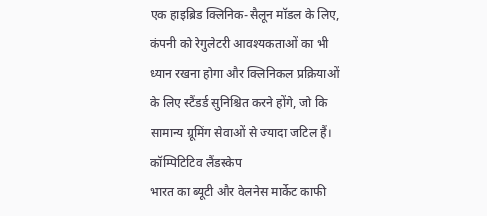एक हाइब्रिड क्लिनिक-सैलून मॉडल के लिए, कंपनी को रेगुलेटरी आवश्यकताओं का भी ध्यान रखना होगा और क्लिनिकल प्रक्रियाओं के लिए स्टैंडर्ड सुनिश्चित करने होंगे, जो कि सामान्य ग्रूमिंग सेवाओं से ज्यादा जटिल हैं।
कॉम्पिटिटिव लैंडस्केप
भारत का ब्यूटी और वेलनेस मार्केट काफी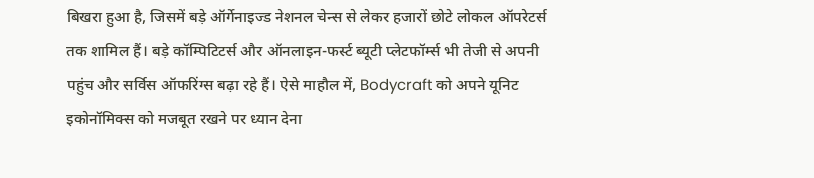बिखरा हुआ है, जिसमें बड़े ऑर्गेनाइज्ड नेशनल चेन्स से लेकर हजारों छोटे लोकल ऑपरेटर्स तक शामिल हैं। बड़े कॉम्पिटिटर्स और ऑनलाइन-फर्स्ट ब्यूटी प्लेटफॉर्म्स भी तेजी से अपनी पहुंच और सर्विस ऑफरिंग्स बढ़ा रहे हैं। ऐसे माहौल में, Bodycraft को अपने यूनिट इकोनॉमिक्स को मजबूत रखने पर ध्यान देना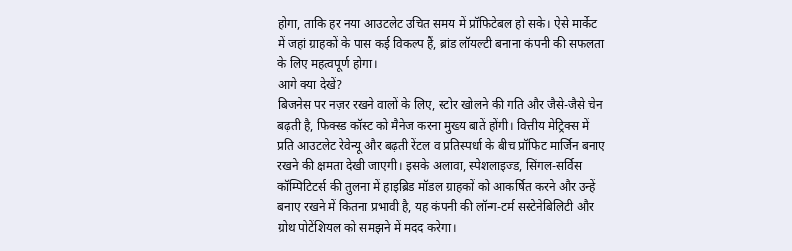होगा, ताकि हर नया आउटलेट उचित समय में प्रॉफिटेबल हो सके। ऐसे मार्केट में जहां ग्राहकों के पास कई विकल्प हैं, ब्रांड लॉयल्टी बनाना कंपनी की सफलता के लिए महत्वपूर्ण होगा।
आगे क्या देखें?
बिजनेस पर नज़र रखने वालों के लिए, स्टोर खोलने की गति और जैसे-जैसे चेन बढ़ती है, फिक्स्ड कॉस्ट को मैनेज करना मुख्य बातें होंगी। वित्तीय मेट्रिक्स में प्रति आउटलेट रेवेन्यू और बढ़ती रेंटल व प्रतिस्पर्धा के बीच प्रॉफिट मार्जिन बनाए रखने की क्षमता देखी जाएगी। इसके अलावा, स्पेशलाइज्ड, सिंगल-सर्विस कॉम्पिटिटर्स की तुलना में हाइब्रिड मॉडल ग्राहकों को आकर्षित करने और उन्हें बनाए रखने में कितना प्रभावी है, यह कंपनी की लॉन्ग-टर्म सस्टेनेबिलिटी और ग्रोथ पोटेंशियल को समझने में मदद करेगा।